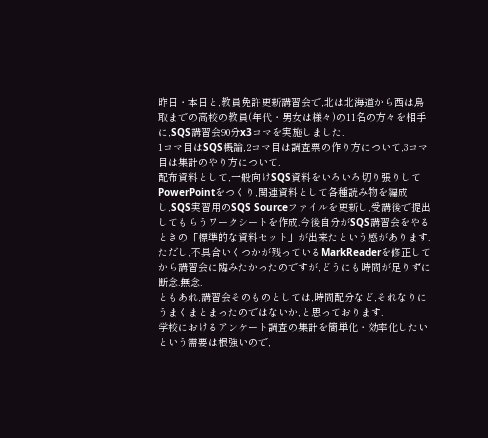昨日・本日と,教員免許更新講習会で,北は北海道から西は鳥取までの高校の教員(年代・男女は様々)の11名の方々を相手に,SQS講習会90分x3コマを実施しました.
1コマ目はSQS概論,2コマ目は調査票の作り方について,3コマ目は集計のやり方について.
配布資料として,一般向けSQS資料をいろいろ切り張りして PowerPointをつくり,関連資料として各種読み物を編成し,SQS実習用のSQS Sourceファイルを更新し,受講後で提出してもらうワークシートを作成.今後自分がSQS講習会をやるときの「標準的な資料セット」が出来たという感があります.
ただし,不具合いくつかが残っているMarkReaderを修正してから講習会に臨みたかったのですが,どうにも時間が足りずに断念.無念.
ともあれ,講習会そのものとしては,時間配分など,それなりにうまくまとまったのではないか,と思っております.
学校におけるアンケート調査の集計を簡単化・効率化したいという需要は根強いので,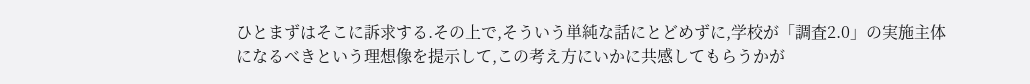ひとまずはそこに訴求する.その上で,そういう単純な話にとどめずに,学校が「調査2.0」の実施主体になるべきという理想像を提示して,この考え方にいかに共感してもらうかが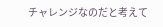チャレンジなのだと考えて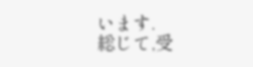います.
総じて,受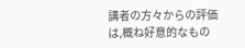講者の方々からの評価は,概ね好意的なもの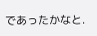であったかなと.